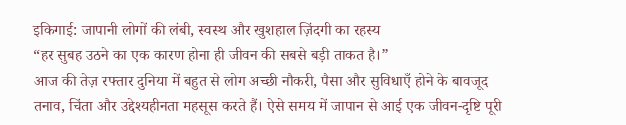इकिगाई: जापानी लोगों की लंबी, स्वस्थ और खुशहाल ज़िंदगी का रहस्य
“हर सुबह उठने का एक कारण होना ही जीवन की सबसे बड़ी ताकत है।”
आज की तेज़ रफ्तार दुनिया में बहुत से लोग अच्छी नौकरी, पैसा और सुविधाएँ होने के बावजूद तनाव, चिंता और उद्देश्यहीनता महसूस करते हैं। ऐसे समय में जापान से आई एक जीवन-दृष्टि पूरी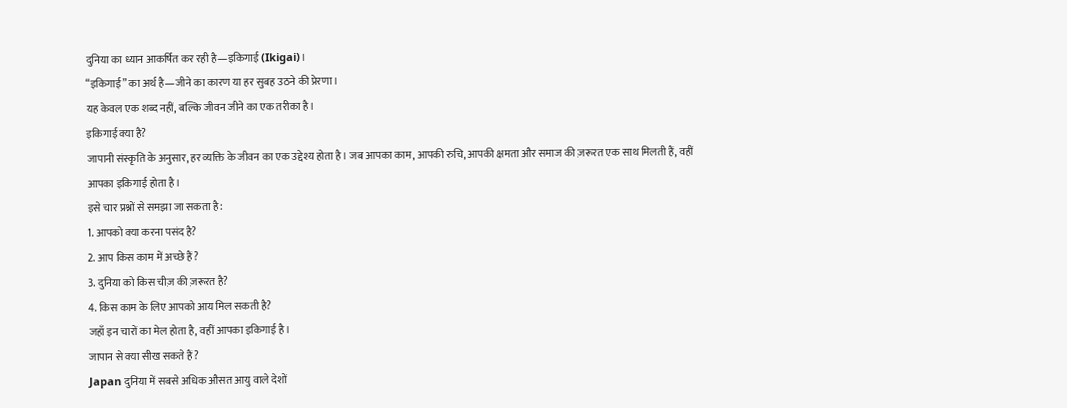दुनिया का ध्यान आकर्षित कर रही है—इकिगाई (Ikigai)।
“इकिगाई” का अर्थ है—जीने का कारण या हर सुबह उठने की प्रेरणा।
यह केवल एक शब्द नहीं, बल्कि जीवन जीने का एक तरीका है।
इकिगाई क्या है?
जापानी संस्कृति के अनुसार, हर व्यक्ति के जीवन का एक उद्देश्य होता है। जब आपका काम, आपकी रुचि, आपकी क्षमता और समाज की ज़रूरत एक साथ मिलती हैं, वहीं आपका इकिगाई होता है।
इसे चार प्रश्नों से समझा जा सकता है:
1. आपको क्या करना पसंद है?
2. आप किस काम में अच्छे हैं?
3. दुनिया को किस चीज़ की ज़रूरत है?
4. किस काम के लिए आपको आय मिल सकती है?
जहाँ इन चारों का मेल होता है, वहीं आपका इकिगाई है।
जापान से क्या सीख सकते हैं?
Japan दुनिया में सबसे अधिक औसत आयु वाले देशों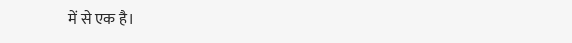में से एक है।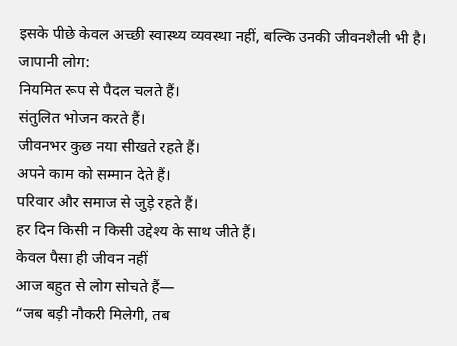इसके पीछे केवल अच्छी स्वास्थ्य व्यवस्था नहीं, बल्कि उनकी जीवनशैली भी है।
जापानी लोग:
नियमित रूप से पैदल चलते हैं।
संतुलित भोजन करते हैं।
जीवनभर कुछ नया सीखते रहते हैं।
अपने काम को सम्मान देते हैं।
परिवार और समाज से जुड़े रहते हैं।
हर दिन किसी न किसी उद्देश्य के साथ जीते हैं।
केवल पैसा ही जीवन नहीं
आज बहुत से लोग सोचते हैं—
“जब बड़ी नौकरी मिलेगी, तब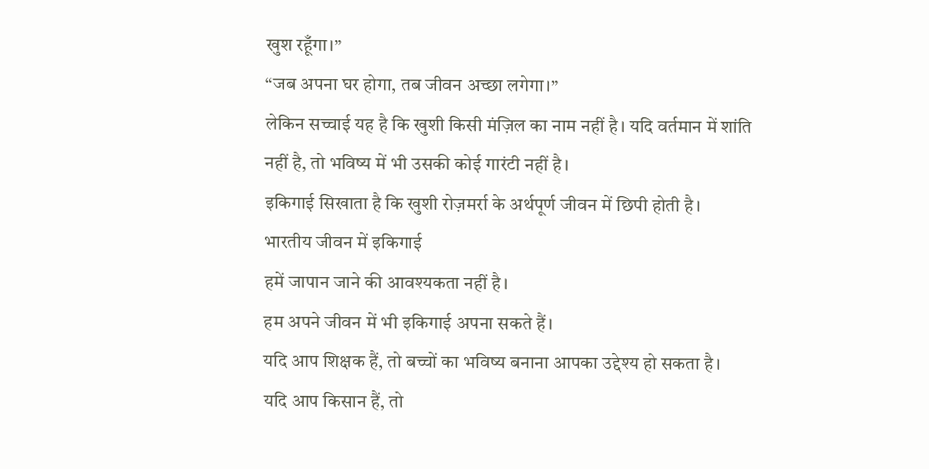खुश रहूँगा।”
“जब अपना घर होगा, तब जीवन अच्छा लगेगा।”
लेकिन सच्चाई यह है कि खुशी किसी मंज़िल का नाम नहीं है। यदि वर्तमान में शांति नहीं है, तो भविष्य में भी उसकी कोई गारंटी नहीं है।
इकिगाई सिखाता है कि खुशी रोज़मर्रा के अर्थपूर्ण जीवन में छिपी होती है।
भारतीय जीवन में इकिगाई
हमें जापान जाने की आवश्यकता नहीं है।
हम अपने जीवन में भी इकिगाई अपना सकते हैं।
यदि आप शिक्षक हैं, तो बच्चों का भविष्य बनाना आपका उद्देश्य हो सकता है।
यदि आप किसान हैं, तो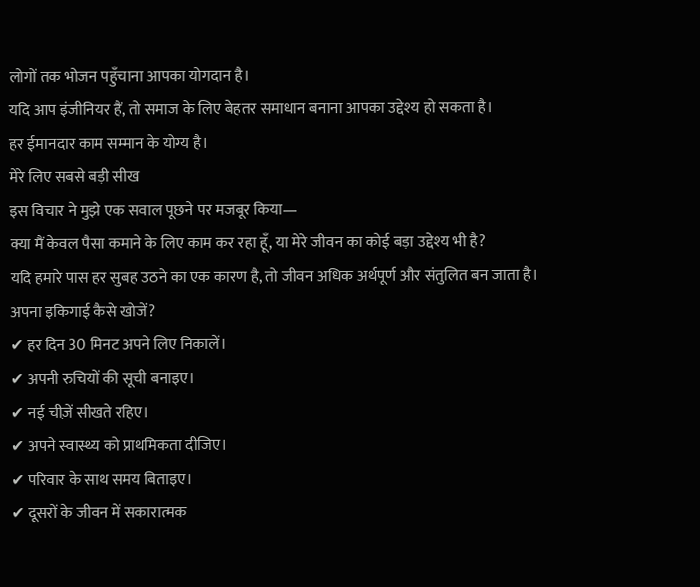लोगों तक भोजन पहुँचाना आपका योगदान है।
यदि आप इंजीनियर हैं, तो समाज के लिए बेहतर समाधान बनाना आपका उद्देश्य हो सकता है।
हर ईमानदार काम सम्मान के योग्य है।
मेरे लिए सबसे बड़ी सीख
इस विचार ने मुझे एक सवाल पूछने पर मजबूर किया—
क्या मैं केवल पैसा कमाने के लिए काम कर रहा हूँ, या मेरे जीवन का कोई बड़ा उद्देश्य भी है?
यदि हमारे पास हर सुबह उठने का एक कारण है, तो जीवन अधिक अर्थपूर्ण और संतुलित बन जाता है।
अपना इकिगाई कैसे खोजें?
✔ हर दिन 30 मिनट अपने लिए निकालें।
✔ अपनी रुचियों की सूची बनाइए।
✔ नई चीज़ें सीखते रहिए।
✔ अपने स्वास्थ्य को प्राथमिकता दीजिए।
✔ परिवार के साथ समय बिताइए।
✔ दूसरों के जीवन में सकारात्मक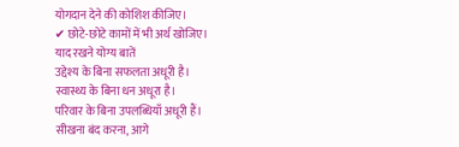योगदान देने की कोशिश कीजिए।
✔ छोटे-छोटे कामों में भी अर्थ खोजिए।
याद रखने योग्य बातें
उद्देश्य के बिना सफलता अधूरी है।
स्वास्थ्य के बिना धन अधूरा है।
परिवार के बिना उपलब्धियाँ अधूरी हैं।
सीखना बंद करना, आगे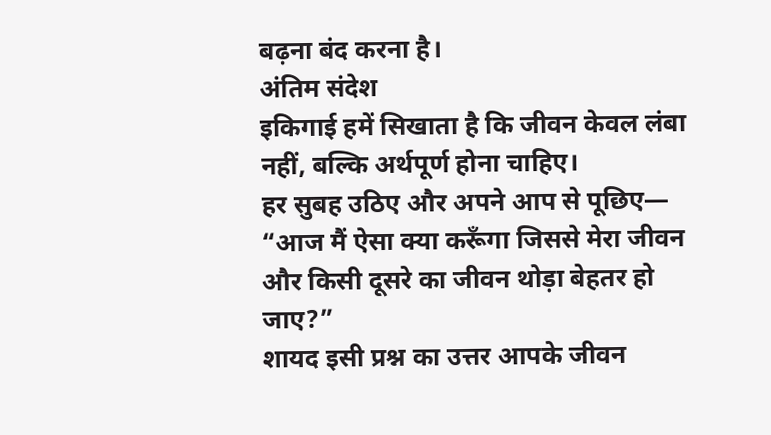बढ़ना बंद करना है।
अंतिम संदेश
इकिगाई हमें सिखाता है कि जीवन केवल लंबा नहीं, बल्कि अर्थपूर्ण होना चाहिए।
हर सुबह उठिए और अपने आप से पूछिए—
“आज मैं ऐसा क्या करूँगा जिससे मेरा जीवन और किसी दूसरे का जीवन थोड़ा बेहतर हो जाए?”
शायद इसी प्रश्न का उत्तर आपके जीवन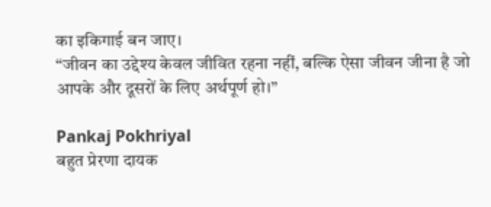का इकिगाई बन जाए।
“जीवन का उद्देश्य केवल जीवित रहना नहीं, बल्कि ऐसा जीवन जीना है जो आपके और दूसरों के लिए अर्थपूर्ण हो।”

Pankaj Pokhriyal
बहुत प्रेरणा दायक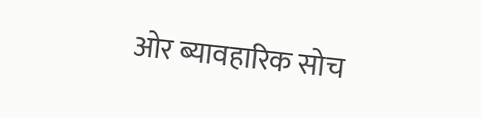ओर ब्यावहारिक सोच